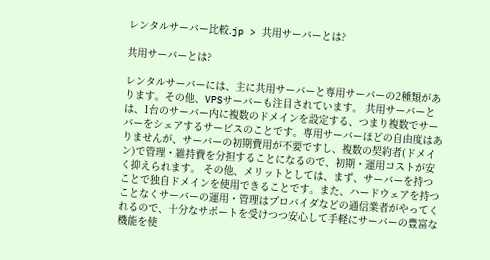レンタルサーバー比較.jp > 共用サーバーとは?

共用サーバーとは?

レンタルサーバーには、主に共用サーバーと専用サーバーの2種類があります。その他、VPSサーバーも注目されています。 共用サーバーとは、1台のサーバー内に複数のドメインを設定する、つまり複数でサーバーをシェアするサービスのことです。専用サーバーほどの自由度はありませんが、サーバーの初期費用が不要ですし、複数の契約者(ドメイン)で管理・維持費を分担することになるので、初期・運用コストが安く抑えられます。 その他、メリットとしては、まず、サーバーを持つことで独自ドメインを使用できることです。また、ハードウェアを持つことなくサーバーの運用・管理はプロバイダなどの通信業者がやってくれるので、十分なサポートを受けつつ安心して手軽にサーバーの豊富な機能を使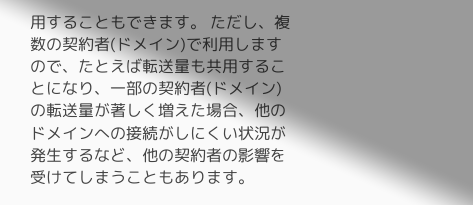用することもできます。 ただし、複数の契約者(ドメイン)で利用しますので、たとえば転送量も共用することになり、一部の契約者(ドメイン)の転送量が著しく増えた場合、他のドメインへの接続がしにくい状況が発生するなど、他の契約者の影響を受けてしまうこともあります。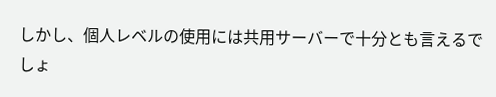しかし、個人レベルの使用には共用サーバーで十分とも言えるでしょ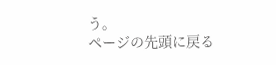う。
ページの先頭に戻る